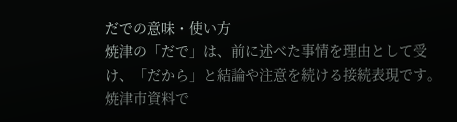だでの意味・使い方
焼津の「だで」は、前に述べた事情を理由として受け、「だから」と結論や注意を続ける接続表現です。焼津市資料で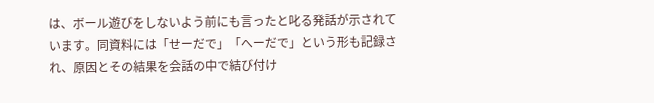は、ボール遊びをしないよう前にも言ったと叱る発話が示されています。同資料には「せーだで」「へーだで」という形も記録され、原因とその結果を会話の中で結び付け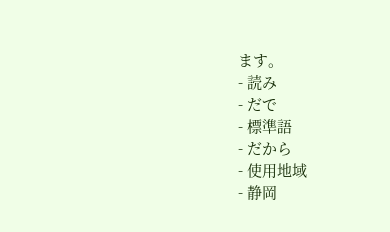ます。
- 読み
- だで
- 標準語
- だから
- 使用地域
- 静岡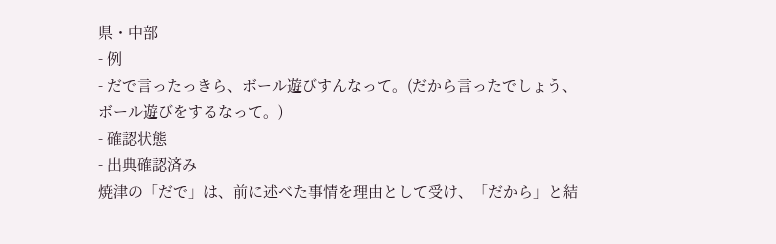県・中部
- 例
- だで言ったっきら、ボール遊びすんなって。(だから言ったでしょう、ボール遊びをするなって。)
- 確認状態
- 出典確認済み
焼津の「だで」は、前に述べた事情を理由として受け、「だから」と結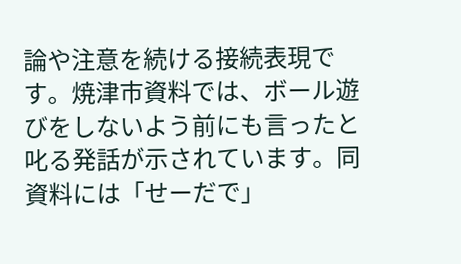論や注意を続ける接続表現です。焼津市資料では、ボール遊びをしないよう前にも言ったと叱る発話が示されています。同資料には「せーだで」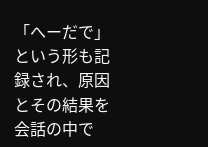「へーだで」という形も記録され、原因とその結果を会話の中で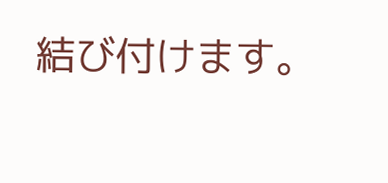結び付けます。